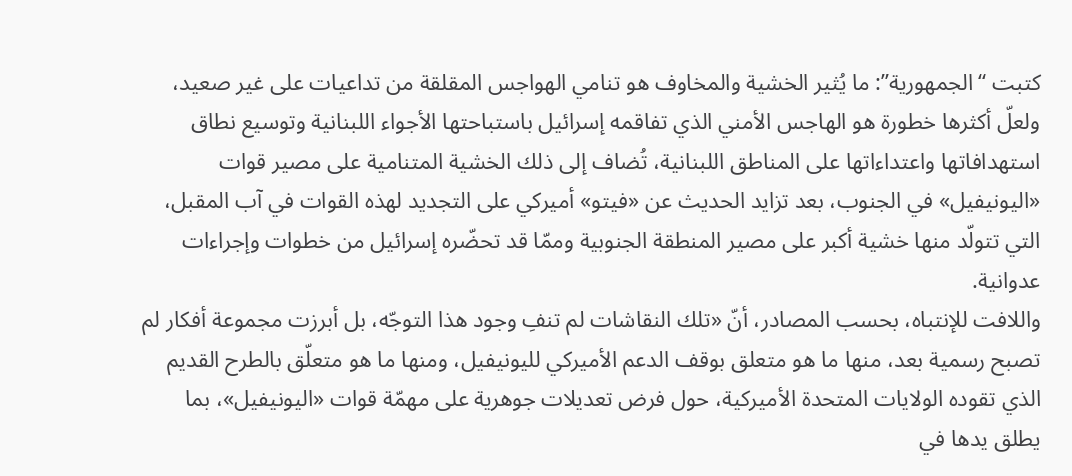كتبت “الجمهورية”: ما يُثير الخشية والمخاوف هو تنامي الهواجس المقلقة من تداعيات على غير صعيد، ولعلّ أكثرها خطورة هو الهاجس الأمني الذي تفاقمه إسرائيل باستباحتها الأجواء اللبنانية وتوسيع نطاق استهدافاتها واعتداءاتها على المناطق اللبنانية، تُضاف إلى ذلك الخشية المتنامية على مصير قوات «اليونيفيل» في الجنوب، بعد تزايد الحديث عن «فيتو» أميركي على التجديد لهذه القوات في آب المقبل، التي تتولّد منها خشية أكبر على مصير المنطقة الجنوبية وممّا قد تحضّره إسرائيل من خطوات وإجراءات عدوانية.
واللافت للإنتباه، بحسب المصادر، أنّ «تلك النقاشات لم تنفِ وجود هذا التوجّه، بل أبرزت مجموعة أفكار لم تصبح رسمية بعد، منها ما هو متعلق بوقف الدعم الأميركي لليونيفيل، ومنها ما هو متعلّق بالطرح القديم الذي تقوده الولايات المتحدة الأميركية، حول فرض تعديلات جوهرية على مهمّة قوات «اليونيفيل»، بما يطلق يدها في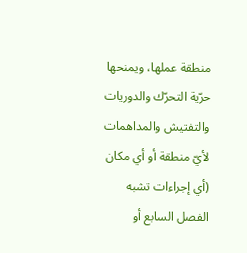منطقة عملها، ويمنحها حرّية التحرّك والدوريات والتفتيش والمداهمات لأيّ منطقة أو أي مكان (أي إجراءات تشبه الفصل السابع أو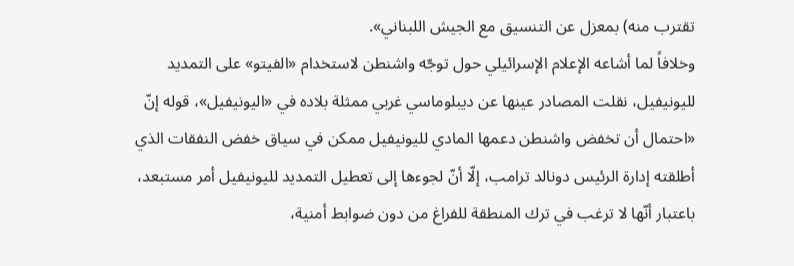تقترب منه) بمعزل عن التنسيق مع الجيش اللبناني».
وخلافاً لما أشاعه الإعلام الإسرائيلي حول توجّه واشنطن لاستخدام «الفيتو» على التمديد لليونيفيل، نقلت المصادر عينها عن ديبلوماسي غربي ممثلة بلاده في «اليونيفيل»، قوله إنّ «احتمال أن تخفض واشنطن دعمها المادي لليونيفيل ممكن في سياق خفض النفقات الذي أطلقته إدارة الرئيس دونالد ترامب، إلّا أنّ لجوءها إلى تعطيل التمديد لليونيفيل أمر مستبعد، باعتبار أنّها لا ترغب في ترك المنطقة للفراغ من دون ضوابط أمنية،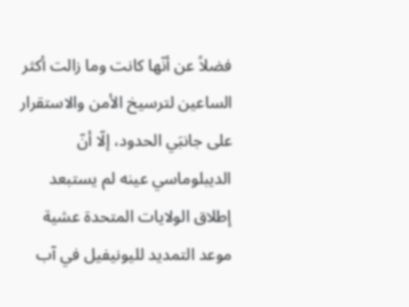فضلاً عن أنّها كانت وما زالت أكثر الساعين لترسيخ الأمن والاستقرار على جانبَي الحدود، إلّا أنّ الديبلوماسي عينه لم يستبعد إطلاق الولايات المتحدة عشية موعد التمديد لليونيفيل في آب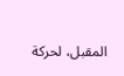المقبل، لحركة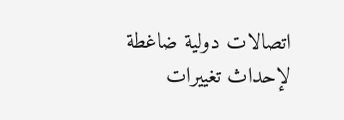اتصالات دولية ضاغطة لإحداث تغييرات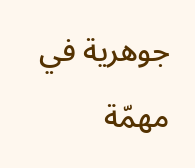جوهرية في مهمّة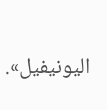اليونيفيل».